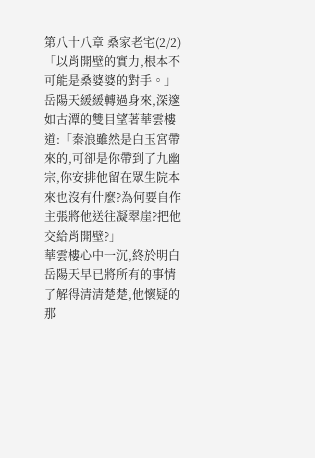第八十八章 桑家老宅(2/2)
「以肖開壁的實力,根本不可能是桑婆婆的對手。」
岳陽天緩緩轉過身來,深邃如古潭的雙目望著華雲樓道:「秦浪雖然是白玉宮帶來的,可卻是你帶到了九幽宗,你安排他留在眾生院本來也沒有什麼?為何要自作主張將他送往凝翠崖?把他交給肖開壁?」
華雲樓心中一沉,終於明白岳陽天早已將所有的事情了解得清清楚楚,他懷疑的那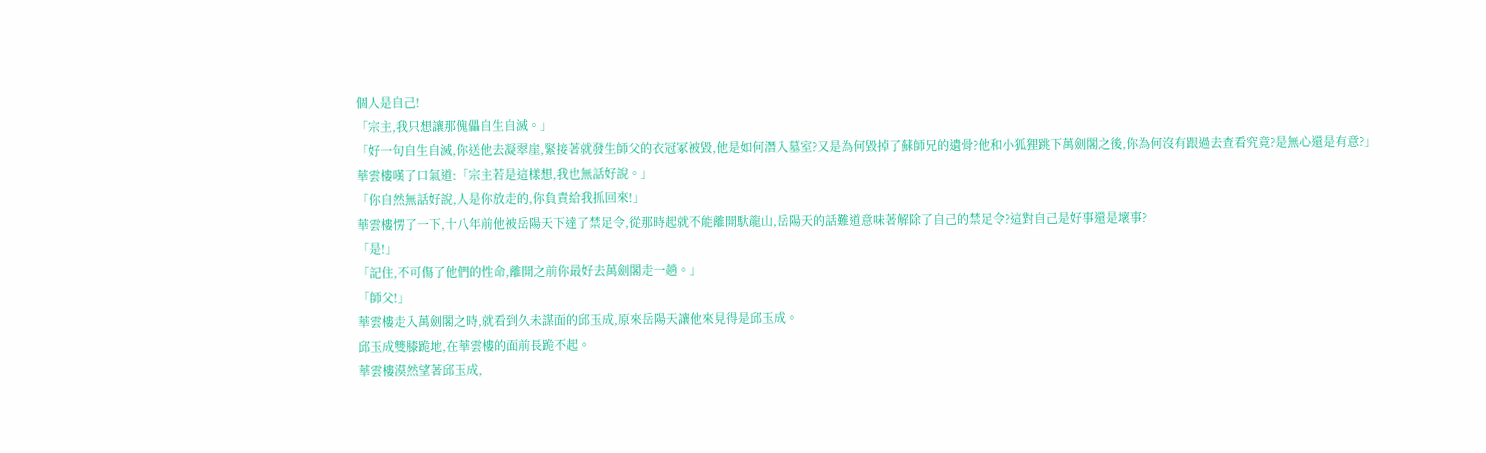個人是自己!
「宗主,我只想讓那傀儡自生自滅。」
「好一句自生自滅,你送他去凝翠崖,緊接著就發生師父的衣冠冢被毀,他是如何潛入墓室?又是為何毀掉了蘇師兄的遺骨?他和小狐狸跳下萬劍閣之後,你為何沒有跟過去查看究竟?是無心還是有意?」
華雲樓嘆了口氣道:「宗主若是這樣想,我也無話好說。」
「你自然無話好說,人是你放走的,你負責給我抓回來!」
華雲樓愣了一下,十八年前他被岳陽天下達了禁足令,從那時起就不能離開馱龍山,岳陽天的話難道意味著解除了自己的禁足令?這對自己是好事還是壞事?
「是!」
「記住,不可傷了他們的性命,離開之前你最好去萬劍閣走一趟。」
「師父!」
華雲樓走入萬劍閣之時,就看到久未謀面的邱玉成,原來岳陽天讓他來見得是邱玉成。
邱玉成雙膝跪地,在華雲樓的面前長跪不起。
華雲樓漠然望著邱玉成,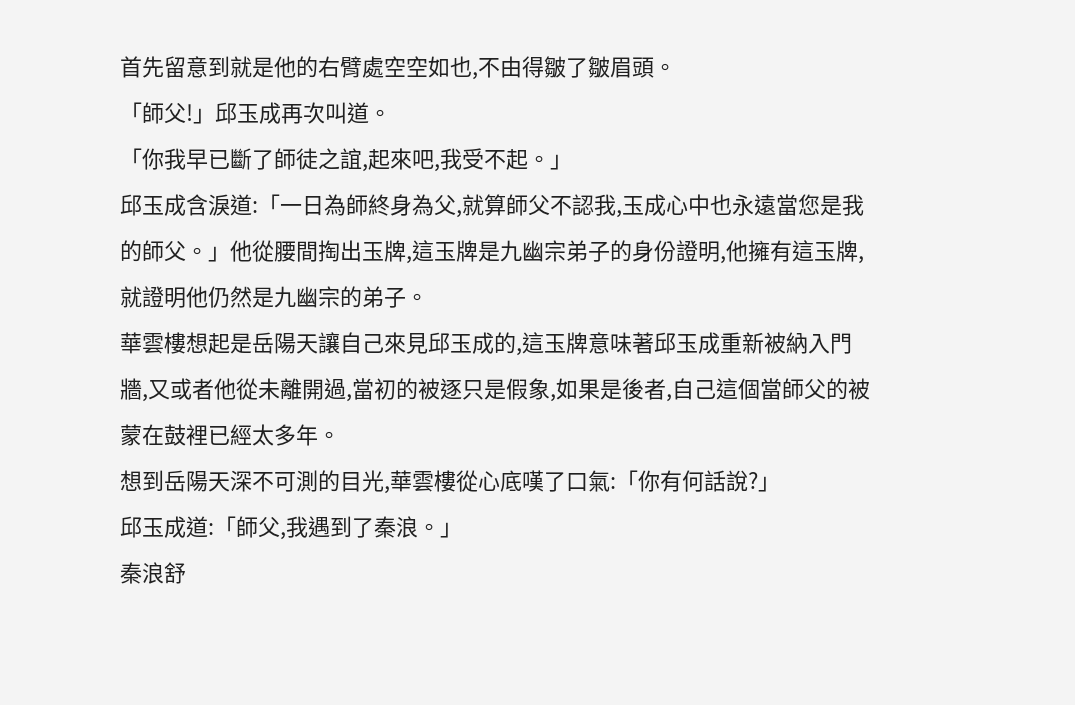首先留意到就是他的右臂處空空如也,不由得皺了皺眉頭。
「師父!」邱玉成再次叫道。
「你我早已斷了師徒之誼,起來吧,我受不起。」
邱玉成含淚道:「一日為師終身為父,就算師父不認我,玉成心中也永遠當您是我的師父。」他從腰間掏出玉牌,這玉牌是九幽宗弟子的身份證明,他擁有這玉牌,就證明他仍然是九幽宗的弟子。
華雲樓想起是岳陽天讓自己來見邱玉成的,這玉牌意味著邱玉成重新被納入門牆,又或者他從未離開過,當初的被逐只是假象,如果是後者,自己這個當師父的被蒙在鼓裡已經太多年。
想到岳陽天深不可測的目光,華雲樓從心底嘆了口氣:「你有何話說?」
邱玉成道:「師父,我遇到了秦浪。」
秦浪舒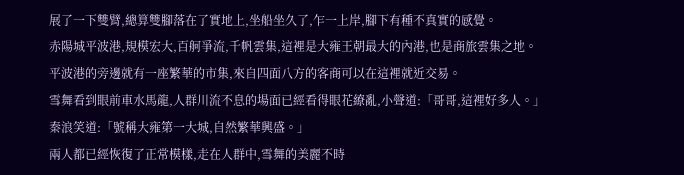展了一下雙臂,總算雙腳落在了實地上,坐船坐久了,乍一上岸,腳下有種不真實的感覺。
赤陽城平波港,規模宏大,百舸爭流,千帆雲集,這裡是大雍王朝最大的內港,也是商旅雲集之地。
平波港的旁邊就有一座繁華的市集,來自四面八方的客商可以在這裡就近交易。
雪舞看到眼前車水馬龍,人群川流不息的場面已經看得眼花繚亂,小聲道:「哥哥,這裡好多人。」
秦浪笑道:「號稱大雍第一大城,自然繁華興盛。」
兩人都已經恢復了正常模樣,走在人群中,雪舞的美麗不時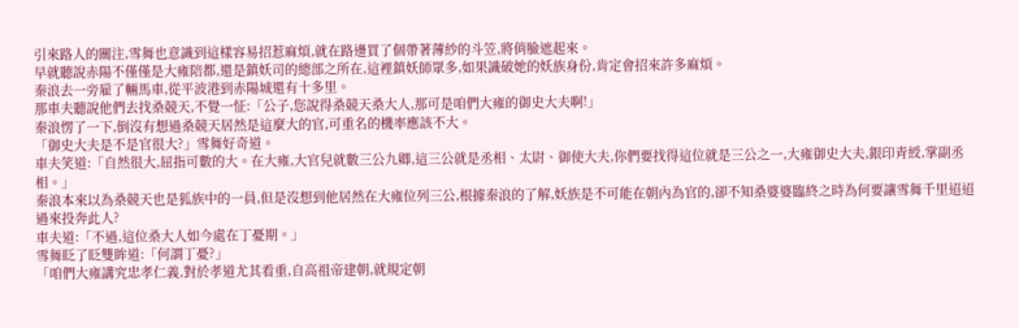引來路人的關注,雪舞也意識到這樣容易招惹麻煩,就在路邊買了個帶著薄紗的斗笠,將俏臉遮起來。
早就聽說赤陽不僅僅是大雍陪都,還是鎮妖司的總部之所在,這裡鎮妖師眾多,如果識破她的妖族身份,肯定會招來許多麻煩。
秦浪去一旁雇了輛馬車,從平波港到赤陽城還有十多里。
那車夫聽說他們去找桑競天,不覺一怔:「公子,您說得桑競天桑大人,那可是咱們大雍的御史大夫啊!」
秦浪愣了一下,倒沒有想過桑競天居然是這麼大的官,可重名的機率應該不大。
「御史大夫是不是官很大?」雪舞好奇道。
車夫笑道:「自然很大,屈指可數的大。在大雍,大官兒就數三公九卿,這三公就是丞相、太尉、御使大夫,你們要找得這位就是三公之一,大雍御史大夫,銀印青綬,掌副丞相。」
秦浪本來以為桑競天也是狐族中的一員,但是沒想到他居然在大雍位列三公,根據秦浪的了解,妖族是不可能在朝內為官的,卻不知桑婆婆臨終之時為何要讓雪舞千里迢迢過來投奔此人?
車夫道:「不過,這位桑大人如今處在丁憂期。」
雪舞眨了眨雙眸道:「何謂丁憂?」
「咱們大雍講究忠孝仁義,對於孝道尤其看重,自高祖帝建朝,就規定朝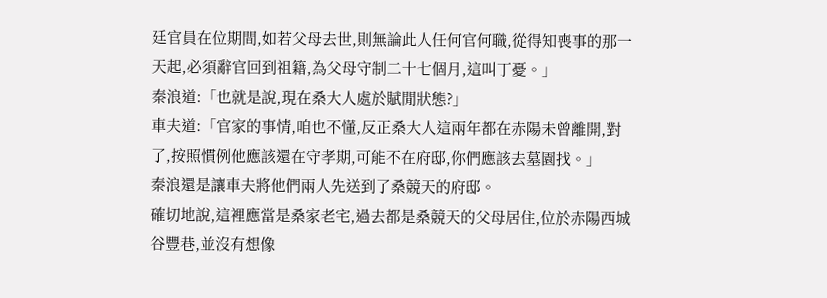廷官員在位期間,如若父母去世,則無論此人任何官何職,從得知喪事的那一天起,必須辭官回到祖籍,為父母守制二十七個月,這叫丁憂。」
秦浪道:「也就是說,現在桑大人處於賦閒狀態?」
車夫道:「官家的事情,咱也不懂,反正桑大人這兩年都在赤陽未曾離開,對了,按照慣例他應該還在守孝期,可能不在府邸,你們應該去墓園找。」
秦浪還是讓車夫將他們兩人先送到了桑競天的府邸。
確切地說,這裡應當是桑家老宅,過去都是桑競天的父母居住,位於赤陽西城谷豐巷,並沒有想像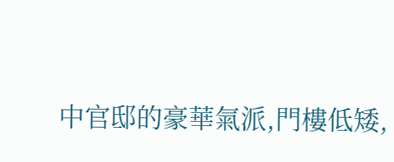中官邸的豪華氣派,門樓低矮,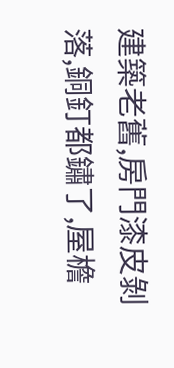建築老舊,房門漆皮剝落,銅釘都鏽了,屋檐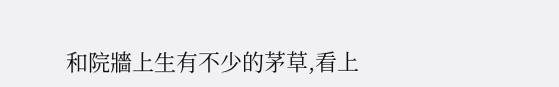和院牆上生有不少的茅草,看上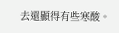去還顯得有些寒酸。